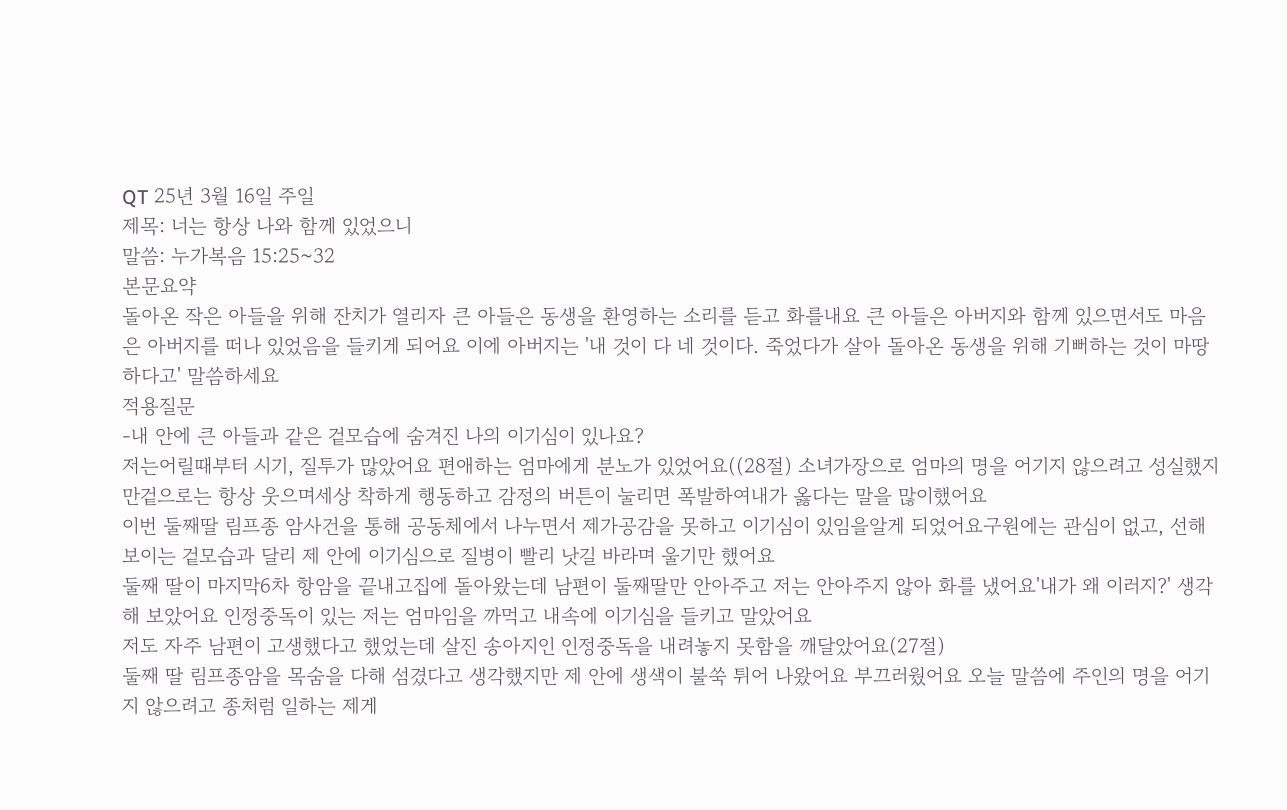QT 25년 3월 16일 주일
제목: 너는 항상 나와 함께 있었으니
말씀: 누가복음 15:25~32
본문요약
돌아온 작은 아들을 위해 잔치가 열리자 큰 아들은 동생을 환영하는 소리를 듣고 화를내요 큰 아들은 아버지와 함께 있으면서도 마음은 아버지를 떠나 있었음을 들키게 되어요 이에 아버지는 '내 것이 다 네 것이다. 죽었다가 살아 돌아온 동생을 위해 기뻐하는 것이 마땅하다고' 말씀하세요
적용질문
-내 안에 큰 아들과 같은 겉모습에 숨겨진 나의 이기심이 있나요?
저는어릴때부터 시기, 질투가 많았어요 편애하는 엄마에게 분노가 있었어요((28절) 소녀가장으로 엄마의 명을 어기지 않으려고 성실했지만겉으로는 항상 웃으며세상 착하게 행동하고 감정의 버튼이 눌리면 폭발하여내가 옳다는 말을 많이했어요
이번 둘째딸 림프종 암사건을 통해 공동체에서 나누면서 제가공감을 못하고 이기심이 있임을알게 되었어요구원에는 관심이 없고, 선해 보이는 겉모습과 달리 제 안에 이기심으로 질병이 빨리 낫길 바라며 울기만 했어요
둘째 딸이 마지막6차 항암을 끝내고집에 돌아왔는데 남편이 둘째딸만 안아주고 저는 안아주지 않아 화를 냈어요'내가 왜 이러지?' 생각해 보았어요 인정중독이 있는 저는 엄마임을 까먹고 내속에 이기심을 들키고 말았어요
저도 자주 남편이 고생했다고 했었는데 살진 송아지인 인정중독을 내려놓지 못함을 깨달았어요(27절)
둘째 딸 림프종암을 목숨을 다해 섬겼다고 생각했지만 제 안에 생색이 불쑥 튀어 나왔어요 부끄러웠어요 오늘 말씀에 주인의 명을 어기지 않으려고 종처럼 일하는 제게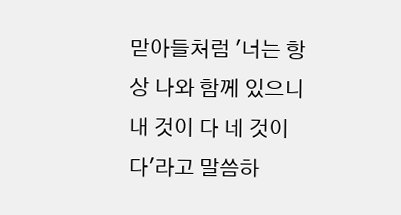맏아들처럼 '너는 항상 나와 함께 있으니 내 것이 다 네 것이다'라고 말씀하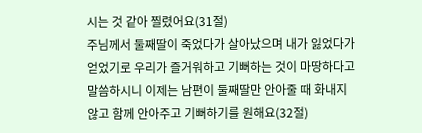시는 것 같아 찔렸어요(31절)
주님께서 둘째딸이 죽었다가 살아났으며 내가 잃었다가 얻었기로 우리가 즐거워하고 기뻐하는 것이 마땅하다고 말씀하시니 이제는 남편이 둘째딸만 안아줄 때 화내지 않고 함께 안아주고 기뻐하기를 원해요(32절)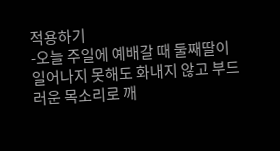적용하기
-오늘 주일에 예배갈 때 둘째딸이 일어나지 못해도 화내지 않고 부드러운 목소리로 깨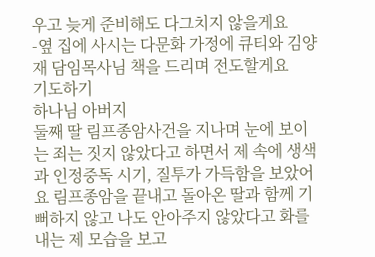우고 늦게 준비해도 다그치지 않을게요
-옆 집에 사시는 다문화 가정에 큐티와 김양재 담임목사님 책을 드리며 전도할게요
기도하기
하나님 아버지
둘째 딸 림프종암사건을 지나며 눈에 보이는 죄는 짓지 않았다고 하면서 제 속에 생색과 인정중독 시기, 질투가 가득함을 보았어요 림프종암을 끝내고 돌아온 딸과 함께 기뻐하지 않고 나도 안아주지 않았다고 화를 내는 제 모습을 보고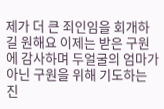제가 더 큰 죄인임을 회개하길 원해요 이제는 받은 구원에 감사하며 두얼굴의 엄마가 아닌 구원을 위해 기도하는 진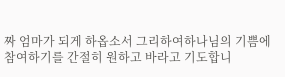짜 엄마가 되게 하옵소서 그리하여하나님의 기쁨에 참여하기를 간절히 원하고 바라고 기도합니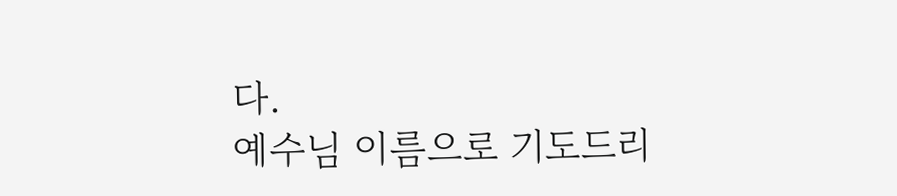다.
예수님 이름으로 기도드리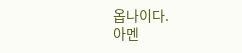옵나이다.
아멘